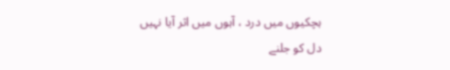ہچکیوں میں درد ، آہوں میں اثر آیا نہیں
دل کو جلنے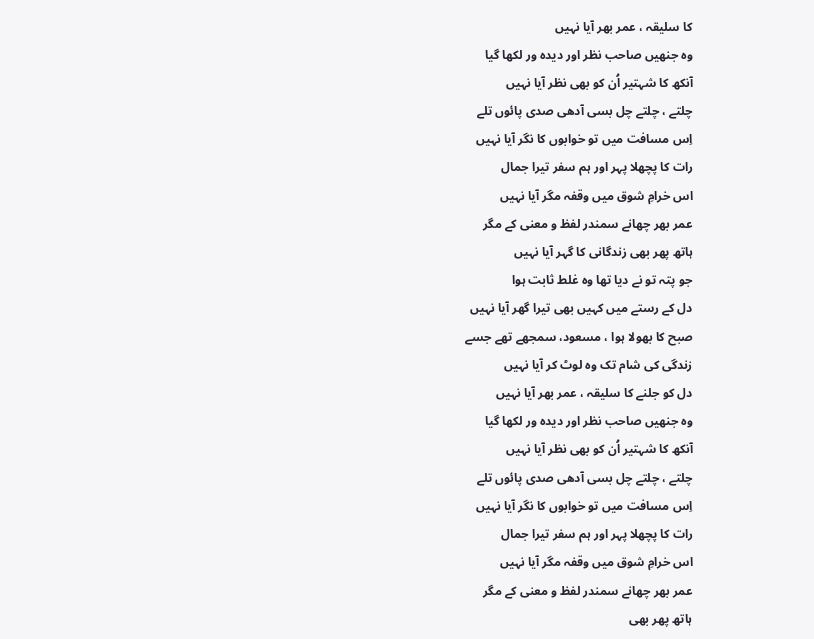کا سلیقہ ، عمر بھر آیا نہیں
وہ جنھیں صاحب نظر اور دیدہ ور لکھا گیا
آنکھ کا شہتیر اُن کو بھی نظر آیا نہیں
چلتے ، چلتے چل بسی آدھی صدی پائوں تلے
اِس مسافت میں تو خوابوں کا نگر آیا نہیں
رات کا پچھلا پہر اور ہم سفر تیرا جمال
اس خرامِ شوق میں وقفہ مگر آیا نہیں
عمر بھر چھانے سمندر لفظ و معنی کے مگر
ہاتھ پھر بھی زندگانی کا گہر آیا نہیں
جو پتہ تو نے دیا تھا وہ غلط ثابت ہوا
دل کے رستے میں کہیں بھی تیرا گھر آیا نہیں
صبح کا بھولا ہوا ، مسعود، سمجھے تھے جسے
زندگی کی شام تک وہ لوٹ کر آیا نہیں
دل کو جلنے کا سلیقہ ، عمر بھر آیا نہیں
وہ جنھیں صاحب نظر اور دیدہ ور لکھا گیا
آنکھ کا شہتیر اُن کو بھی نظر آیا نہیں
چلتے ، چلتے چل بسی آدھی صدی پائوں تلے
اِس مسافت میں تو خوابوں کا نگر آیا نہیں
رات کا پچھلا پہر اور ہم سفر تیرا جمال
اس خرامِ شوق میں وقفہ مگر آیا نہیں
عمر بھر چھانے سمندر لفظ و معنی کے مگر
ہاتھ پھر بھی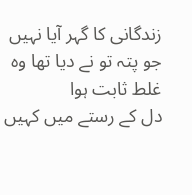زندگانی کا گہر آیا نہیں
جو پتہ تو نے دیا تھا وہ غلط ثابت ہوا
دل کے رستے میں کہیں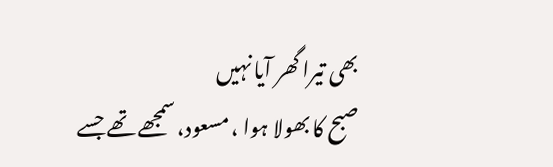بھی تیرا گھر آیا نہیں
صبح کا بھولا ہوا ، مسعود، سمجھے تھے جسے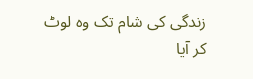زندگی کی شام تک وہ لوٹ کر آیا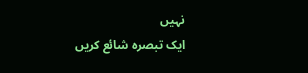نہیں
ایک تبصرہ شائع کریں